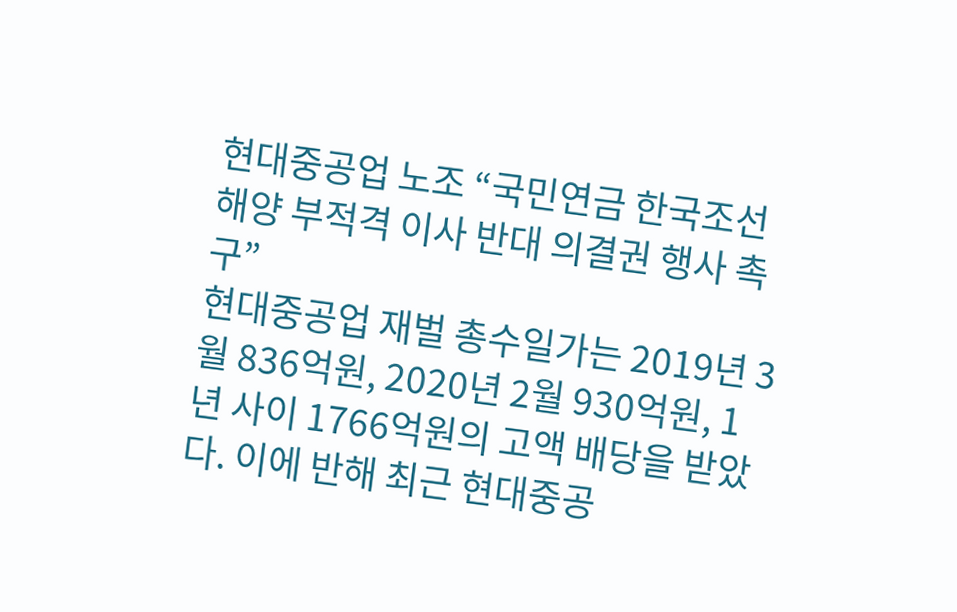현대중공업 노조 “국민연금 한국조선해양 부적격 이사 반대 의결권 행사 촉구”
현대중공업 재벌 총수일가는 2019년 3월 836억원, 2020년 2월 930억원, 1년 사이 1766억원의 고액 배당을 받았다. 이에 반해 최근 현대중공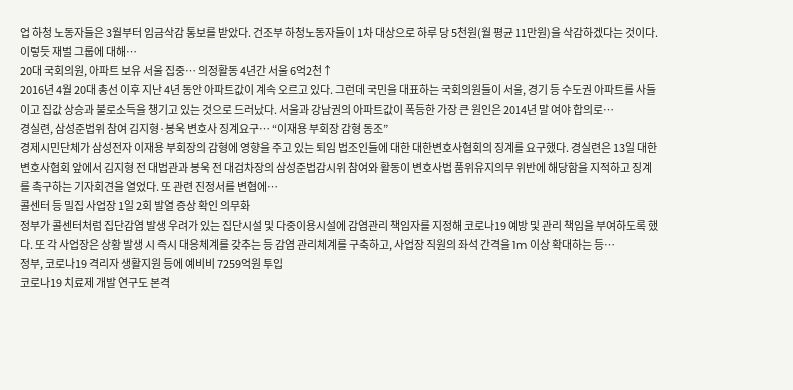업 하청 노동자들은 3월부터 임금삭감 통보를 받았다. 건조부 하청노동자들이 1차 대상으로 하루 당 5천원(월 평균 11만원)을 삭감하겠다는 것이다. 이렇듯 재벌 그룹에 대해…
20대 국회의원, 아파트 보유 서울 집중… 의정활동 4년간 서울 6억2천↑
2016년 4월 20대 총선 이후 지난 4년 동안 아파트값이 계속 오르고 있다. 그런데 국민을 대표하는 국회의원들이 서울, 경기 등 수도권 아파트를 사들이고 집값 상승과 불로소득을 챙기고 있는 것으로 드러났다. 서울과 강남권의 아파트값이 폭등한 가장 큰 원인은 2014년 말 여야 합의로…
경실련, 삼성준법위 참여 김지형·봉욱 변호사 징계요구… “이재용 부회장 감형 동조”
경제시민단체가 삼성전자 이재용 부회장의 감형에 영향을 주고 있는 퇴임 법조인들에 대한 대한변호사협회의 징계를 요구했다. 경실련은 13일 대한변호사협회 앞에서 김지형 전 대법관과 봉욱 전 대검차장의 삼성준법감시위 참여와 활동이 변호사법 품위유지의무 위반에 해당함을 지적하고 징계를 촉구하는 기자회견을 열었다. 또 관련 진정서를 변협에…
콜센터 등 밀집 사업장 1일 2회 발열 증상 확인 의무화
정부가 콜센터처럼 집단감염 발생 우려가 있는 집단시설 및 다중이용시설에 감염관리 책임자를 지정해 코로나19 예방 및 관리 책임을 부여하도록 했다. 또 각 사업장은 상황 발생 시 즉시 대응체계를 갖추는 등 감염 관리체계를 구축하고, 사업장 직원의 좌석 간격을 1m 이상 확대하는 등…
정부, 코로나19 격리자 생활지원 등에 예비비 7259억원 투입
코로나19 치료제 개발 연구도 본격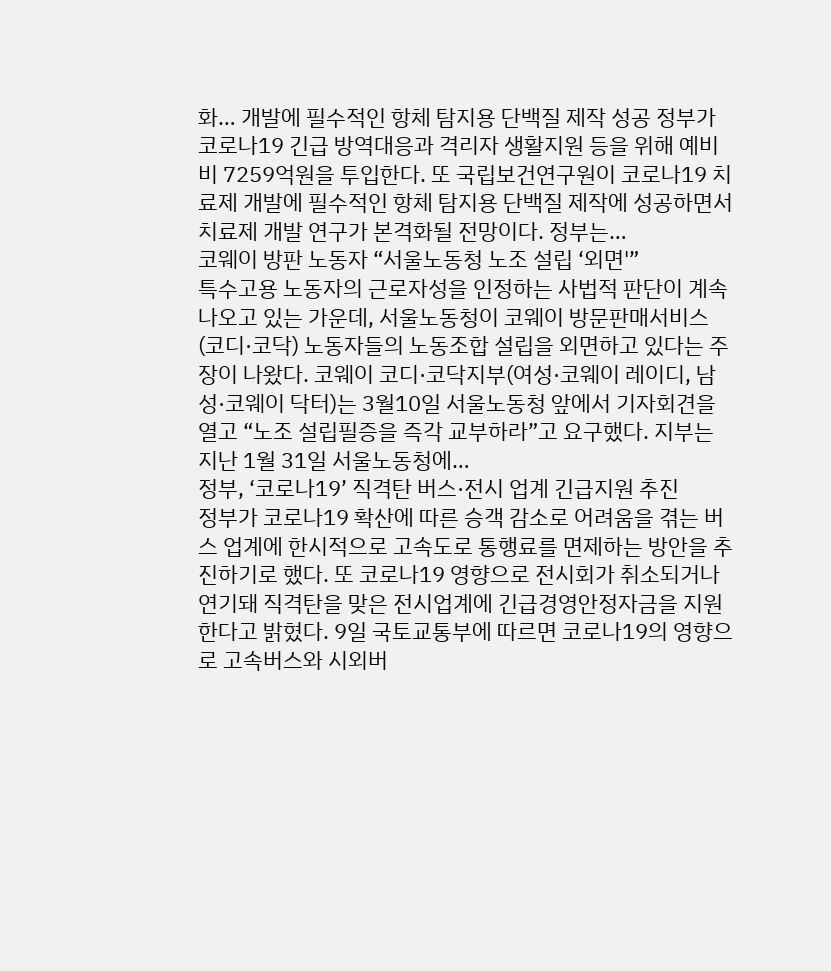화… 개발에 필수적인 항체 탐지용 단백질 제작 성공 정부가 코로나19 긴급 방역대응과 격리자 생활지원 등을 위해 예비비 7259억원을 투입한다. 또 국립보건연구원이 코로나19 치료제 개발에 필수적인 항체 탐지용 단백질 제작에 성공하면서 치료제 개발 연구가 본격화될 전망이다. 정부는…
코웨이 방판 노동자 “서울노동청 노조 설립 ‘외면'”
특수고용 노동자의 근로자성을 인정하는 사법적 판단이 계속 나오고 있는 가운데, 서울노동청이 코웨이 방문판매서비스(코디·코닥) 노동자들의 노동조합 설립을 외면하고 있다는 주장이 나왔다. 코웨이 코디·코닥지부(여성·코웨이 레이디, 남성·코웨이 닥터)는 3월10일 서울노동청 앞에서 기자회견을 열고 “노조 설립필증을 즉각 교부하라”고 요구했다. 지부는 지난 1월 31일 서울노동청에…
정부, ‘코로나19’ 직격탄 버스·전시 업계 긴급지원 추진
정부가 코로나19 확산에 따른 승객 감소로 어려움을 겪는 버스 업계에 한시적으로 고속도로 통행료를 면제하는 방안을 추진하기로 했다. 또 코로나19 영향으로 전시회가 취소되거나 연기돼 직격탄을 맞은 전시업계에 긴급경영안정자금을 지원한다고 밝혔다. 9일 국토교통부에 따르면 코로나19의 영향으로 고속버스와 시외버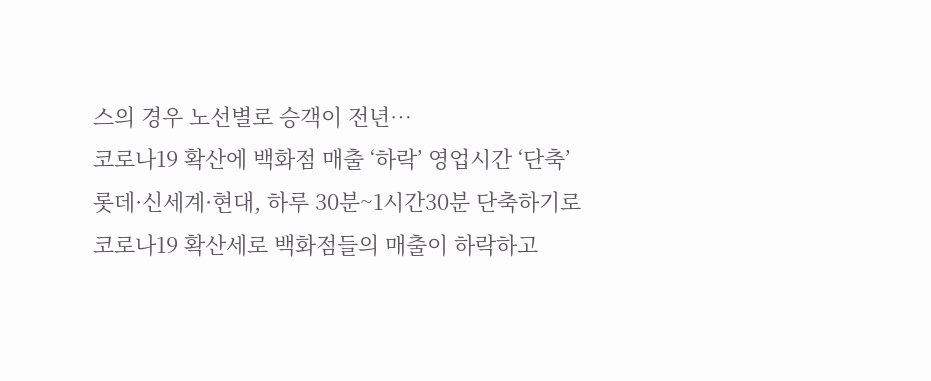스의 경우 노선별로 승객이 전년…
코로나19 확산에 백화점 매출 ‘하락’ 영업시간 ‘단축’
롯데·신세계·현대, 하루 30분~1시간30분 단축하기로 코로나19 확산세로 백화점들의 매출이 하락하고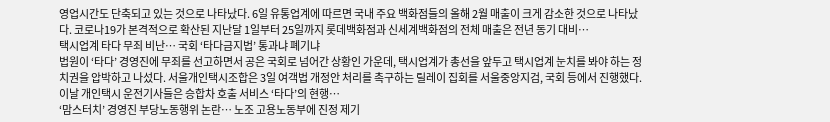영업시간도 단축되고 있는 것으로 나타났다. 6일 유통업계에 따르면 국내 주요 백화점들의 올해 2월 매출이 크게 감소한 것으로 나타났다. 코로나19가 본격적으로 확산된 지난달 1일부터 25일까지 롯데백화점과 신세계백화점의 전체 매출은 전년 동기 대비…
택시업계 타다 무죄 비난… 국회 ‘타다금지법’ 통과냐 폐기냐
법원이 ‘타다’ 경영진에 무죄를 선고하면서 공은 국회로 넘어간 상황인 가운데, 택시업계가 총선을 앞두고 택시업계 눈치를 봐야 하는 정치권을 압박하고 나섰다. 서울개인택시조합은 3일 여객법 개정안 처리를 촉구하는 릴레이 집회를 서울중앙지검, 국회 등에서 진행했다. 이날 개인택시 운전기사들은 승합차 호출 서비스 ‘타다’의 현행…
‘맘스터치’ 경영진 부당노동행위 논란… 노조 고용노동부에 진정 제기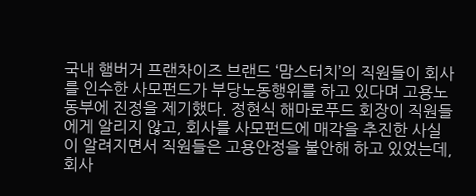국내 햄버거 프랜차이즈 브랜드 ‘맘스터치’의 직원들이 회사를 인수한 사모펀드가 부당노동행위를 하고 있다며 고용노동부에 진정을 제기했다. 정현식 해마로푸드 회장이 직원들에게 알리지 않고, 회사를 사모펀드에 매각을 추진한 사실이 알려지면서 직원들은 고용안정을 불안해 하고 있었는데, 회사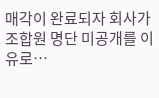매각이 완료되자 회사가 조합원 명단 미공개를 이유로…